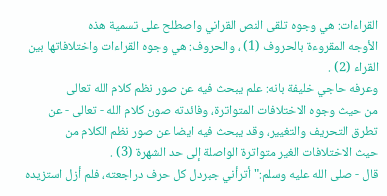القراءات: هي وجوه تلقى النص القراني واصطلح على تسمية هذه
الأوجه المقروءة بالحروف (1) ، والحروف: هي وجوه القراءات واختلافاتها بين
القراء (2) .
وعرفه حاجي خليفة بانه: علم يبحث فيه عن صور نظم كلام الله تعالى
من حيث وجوه الاختلافات المتواترة، وفائدته صون كلام الله - تعالى - عن
تطرق التحريف والتغيير، وقد يبحث فيه ايضا عن صور نظم الكلام من
حيث الاختلافات الغير متواترة الواصلة إلى حد الشهرة (3) .
قال - صلى الله عليه وسلم:"أترأني جبردل كل حرف دراجعته، فلم أزل استزيده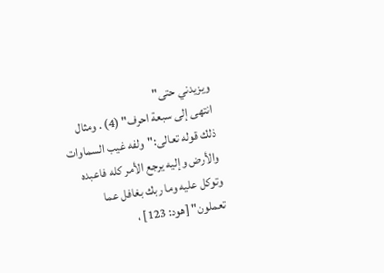ويزيدني حتى"
انتهى إلى سبعة احرف" (4) . ومثال ذلك قوله تعالى:"ولفه غيب السماوات
والأرض وإليه يرجع الأمر كله فاعبده وتوكل عليه وما ربك بغافل عما
تعملون" [هود: 123] ،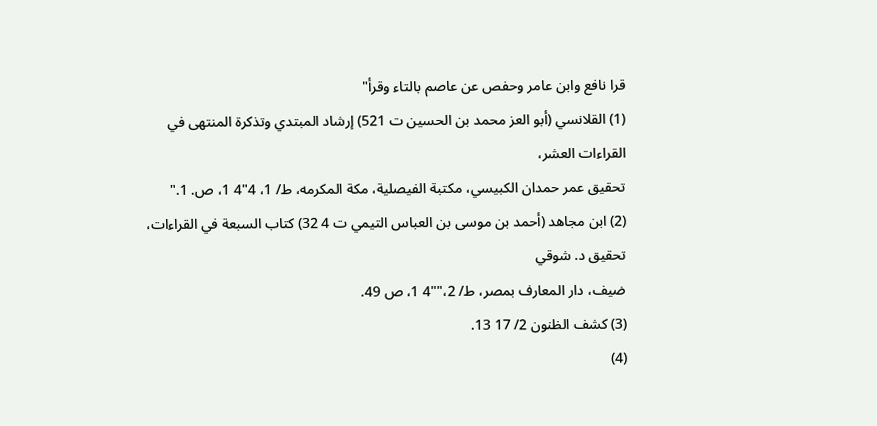قرا نافع وابن عامر وحفص عن عاصم بالتاء وقرأ"
(1) القلانسي (أبو العز محمد بن الحسين ت 521) إرشاد المبتدي وتذكرة المنتهى في القراءات العشر،
تحقيق عمر حمدان الكبيسي، مكتبة الفيصلية، مكة المكرمه، ط/ 1، 4"4 1، ص. 1."
(2) ابن مجاهد (أحمد بن موسى بن العباس التيمي ت 4 32) كتاب السبعة في القراءات، تحقيق د. شوقي
ضيف، دار المعارف بمصر، ط/ 2،""4 1، ص 49.
(3) كشف الظنون 2/ 17 13.
(4)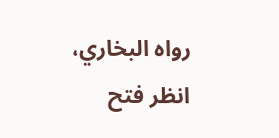رواه البخاري، انظر فتح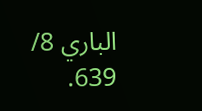الباري 8/ 639.